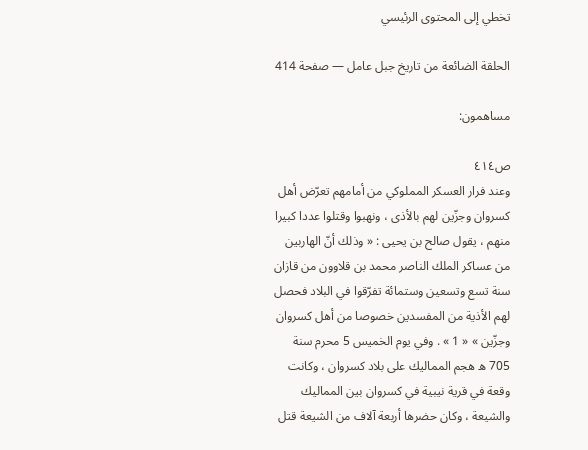تخطي إلى المحتوى الرئيسي

الحلقة الضائعة من تاريخ جبل عامل — صفحة 414

مساهمون:

ص٤١٤
وعند فرار العسكر المملوكي من أمامهم تعرّض أهل كسروان وجزّين لهم بالأذى ، ونهبوا وقتلوا عددا كبيرا منهم ، يقول صالح بن يحيى : « وذلك أنّ الهاربين من عساكر الملك الناصر محمد بن قلاوون من قازان سنة تسع وتسعين وستمائة تفرّقوا في البلاد فحصل لهم الأذية من المفسدين خصوصا من أهل كسروان وجزّين » « 1 » . وفي يوم الخميس 5 محرم سنة 705 ه هجم المماليك على بلاد كسروان ، وكانت وقعة في قرية نيبية في كسروان بين المماليك والشيعة ، وكان حضرها أربعة آلاف من الشيعة قتل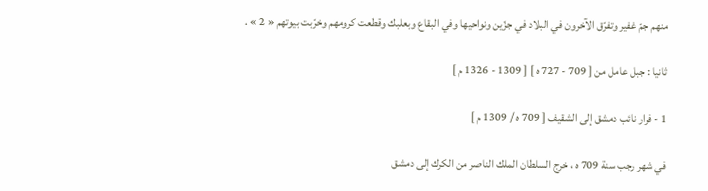منهم جمّ غفير وتفرّق الآخرون في البلاد في جزّين ونواحيها وفي البقاع وبعلبك وقطعت كرومهم وخرّبت بيوتهم « 2 » .

ثانيا : جبل عامل من [ 709 - 727 ه ] [ 1309 - 1326 م ]

1 - فرار نائب دمشق إلى الشقيف [ 709 ه / 1309 م ]

في شهر رجب سنة 709 ه ، خرج السلطان الملك الناصر من الكرك إلى دمشق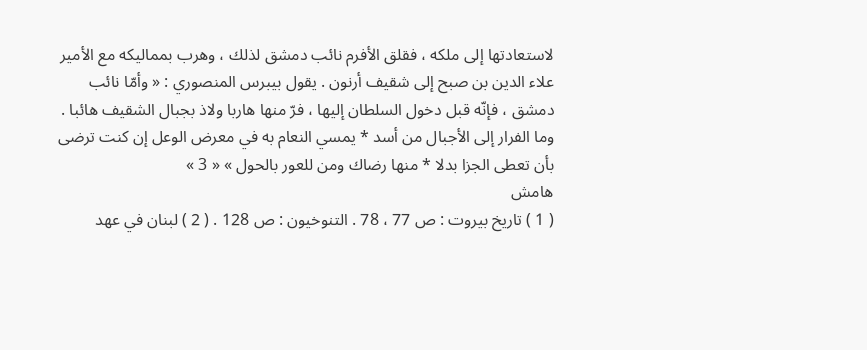لاستعادتها إلى ملكه ، فقلق الأفرم نائب دمشق لذلك ، وهرب بمماليكه مع الأمير علاء الدين بن صبح إلى شقيف أرنون . يقول بيبرس المنصوري : « وأمّا نائب دمشق ، فإنّه قبل دخول السلطان إليها ، فرّ منها هاربا ولاذ بجبال الشقيف هائبا .
وما الفرار إلى الأجبال من أسد * يمسي النعام به في معرض الوعل إن كنت ترضى بأن تعطى الجزا بدلا * منها رضاك ومن للعور بالحول » « 3 »
هامش
( 1 ) تاريخ بيروت : ص 77 ، 78 . التنوخيون : ص 128 . ( 2 ) لبنان في عهد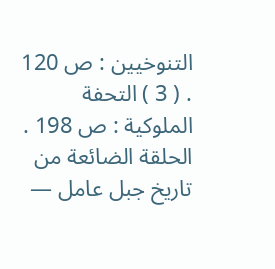التنوخيين : ص 120 . ( 3 ) التحفة الملوكية : ص 198 .
الحلقة الضائعة من تاريخ جبل عامل —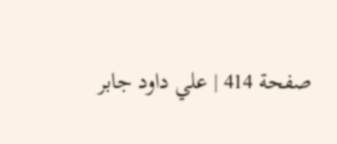صفحة 414 | علي داود جابر